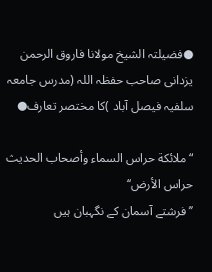●فضیلتہ الشیخ مولانا فاروق الرحمن یزدانی صاحب حفظہ اللہ (مدرس جامعہ سلفیہ فیصل آباد )کا مختصر تعارف●

“ملائكة حراس السماء وأصحاب الحديث حراس الأرض‘‘
’’فرشتے آسمان کے نگہبان ہیں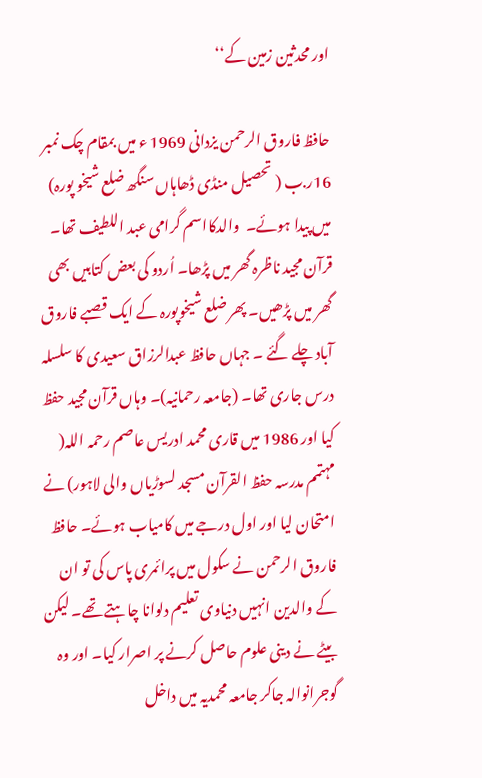اور محدثین زمین کے‘‘

حافظ فاروق الرحمن یزدانی 1969 ء میں بمقام چک نمبر 16ر.ب ( تحصیل منڈی ڈھاہاں سنگھ ضلع شیخو پورہ) میں پیدا ہوئے۔  والدکااسم گرامی عبد اللطیف تھا۔
قرآن مجید ناظرہ گھر میں پڑھا۔ اُردو کی بعض کتابیں بھی گھر میں پڑھیں۔ پھر ضلع شیخوپورہ کے ایک قصبے فاروق آباد چلے گئے ۔ جہاں حافظ عبدالرزاق سعیدی کا سلسلہ درس جاری تھا۔ (جامعہ رحمانیہ)۔ وہاں قرآن مجید حفظ کیا اور 1986 میں قاری محمد ادریس عاصم رحمہ اللہ( مہتمم مدرسہ حفظ القرآن مسجد لسوڑیاں والی لاہور) نے امتحان لیا اور اول درجے میں کامیاب ہوئے۔ حافظ فاروق الرحمن نے سکول میں پرائمری پاس کی تو ان کے والدین انہیں دنیاوی تعلیم دلوانا چاہتے تھے۔ لیکن بیٹے نے دینی علوم حاصل کرنے پر اصرار کیا۔ اور وہ گوجرانوالہ جاکر جامعہ محمدیہ میں داخل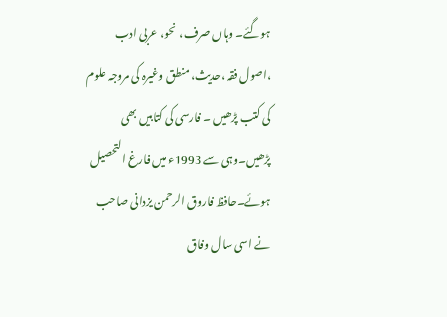ہوگئے۔ وہاں صرف،  نحو، عربی ادب ،اصول فقہ ،حدیث، منطق وغیرہ کی مروجہ علوم کی کتب پڑھیں ۔ فارسی کی کتابیں بھی پڑھیں۔وہی سے 1993ء میں فارغ التحصیل ہوئے۔حافظ فاروق الرحمن یزدانی صاحب نے اسی سال وفاق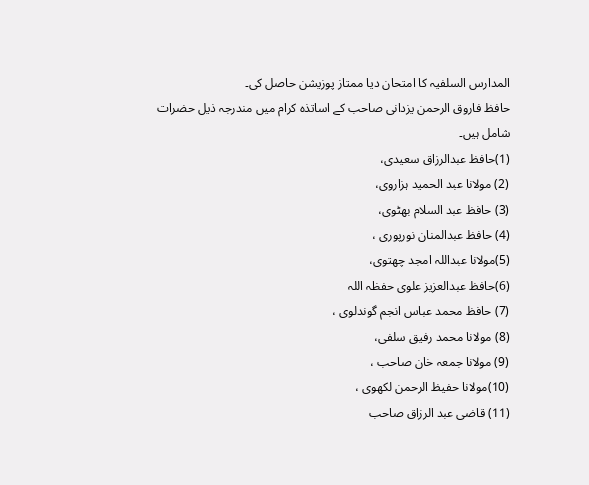المدارس السلفیہ کا امتحان دیا ممتاز پوزیشن حاصل کی۔
حافظ فاروق الرحمن یزدانی صاحب کے اساتذہ کرام میں مندرجہ ذیل حضرات شامل ہیں۔
(1)حافظ عبدالرزاق سعیدی،
(2) مولانا عبد الحمید ہزاروی،
(3) حافظ عبد السلام بھٹوی،
(4) حافظ عبدالمنان نورپوری ،
(5)مولانا عبداللہ امجد چھتوی،
(6)حافظ عبدالعزیز علوی حفظہ اللہ
(7) حافظ محمد عباس انجم گوندلوی ،
(8) مولانا محمد رفیق سلفی،
(9) مولانا جمعہ خان صاحب ،
(10)مولانا حفیظ الرحمن لکھوی ،
(11) قاضی عبد الرزاق صاحب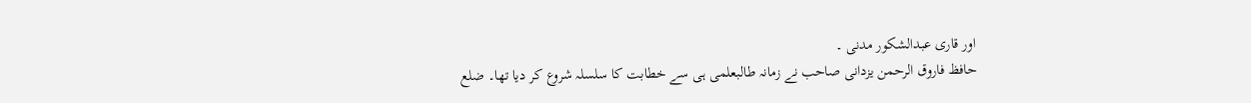اور قاری عبدالشکور مدنی ۔
حافظ فاروق الرحمن یزدانی صاحب نے زمانہ طالبعلمی ہی سے خطابت کا سلسلہ شروع کر دیا تھا۔ ضلع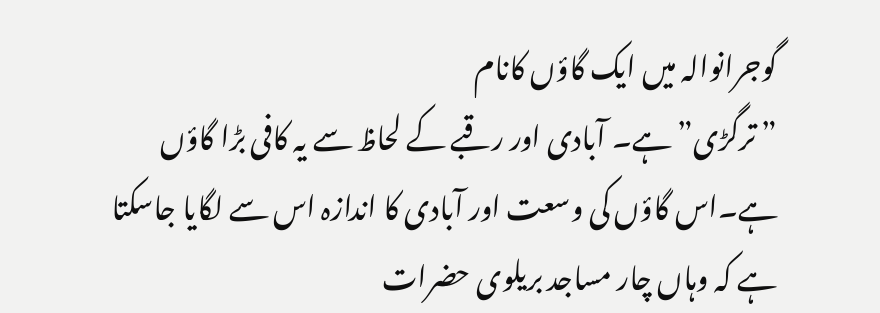گوجرانوالہ میں ایک گاؤں کانام
” ترگڑی” ہے۔ آبادی اور رقبے کے لحاظ سے یہ کافی بڑا گاؤں ہے۔اس گاؤں کی وسعت اور آبادی کا اندازہ اس سے لگایا جاسکتا ہے کہ وہاں چار مساجد بریلوی حضرات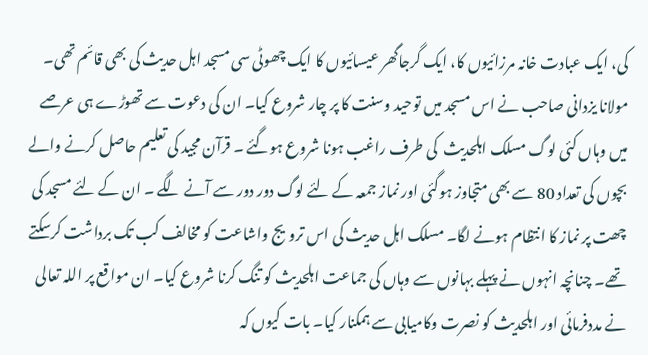کی، ایک عبادت خانہ مرزائیوں کا، ایک گرجاگھر عیسائیوں کا ایک چھوٹی سی مسجد اہل حدیث کی بھی قائم تھی۔  مولانا یزدانی صاحب نے اس مسجد میں توحید وسنت کا پر چار شروع کیا۔ ان کی دعوت سے تھوڑے ہی عرصے میں وہاں کئی لوگ مسلک اہلحدیث  کی طرف راغب ہونا شروع ہوگئے ۔ قرآن مجید کی تعلیم حاصل کرنے والے بچوں کی تعداد 80 سے بھی متجاوز ہوگئی اور نماز جمعہ کے لئے لوگ دور دور سے آنے لگے ۔ ان کے لئے مسجد کی چھت پر نماز کا انتظام ہونے لگا۔ مسلک اہل حدیث کی اس ترویج واشاعت کو مخالف کب تک برداشت کرسکتے تھے۔ چنانچہ انہوں نے پہلے بہانوں سے وہاں کی جماعت اہلحدیث کو تنگ کرنا شروع کیا۔ ان مواقع پر اللہ تعالی نے مددفرمائی اور اہلحدیث کو نصرت وکامیابی سے ہمکنار کیا۔ بات کیوں کہ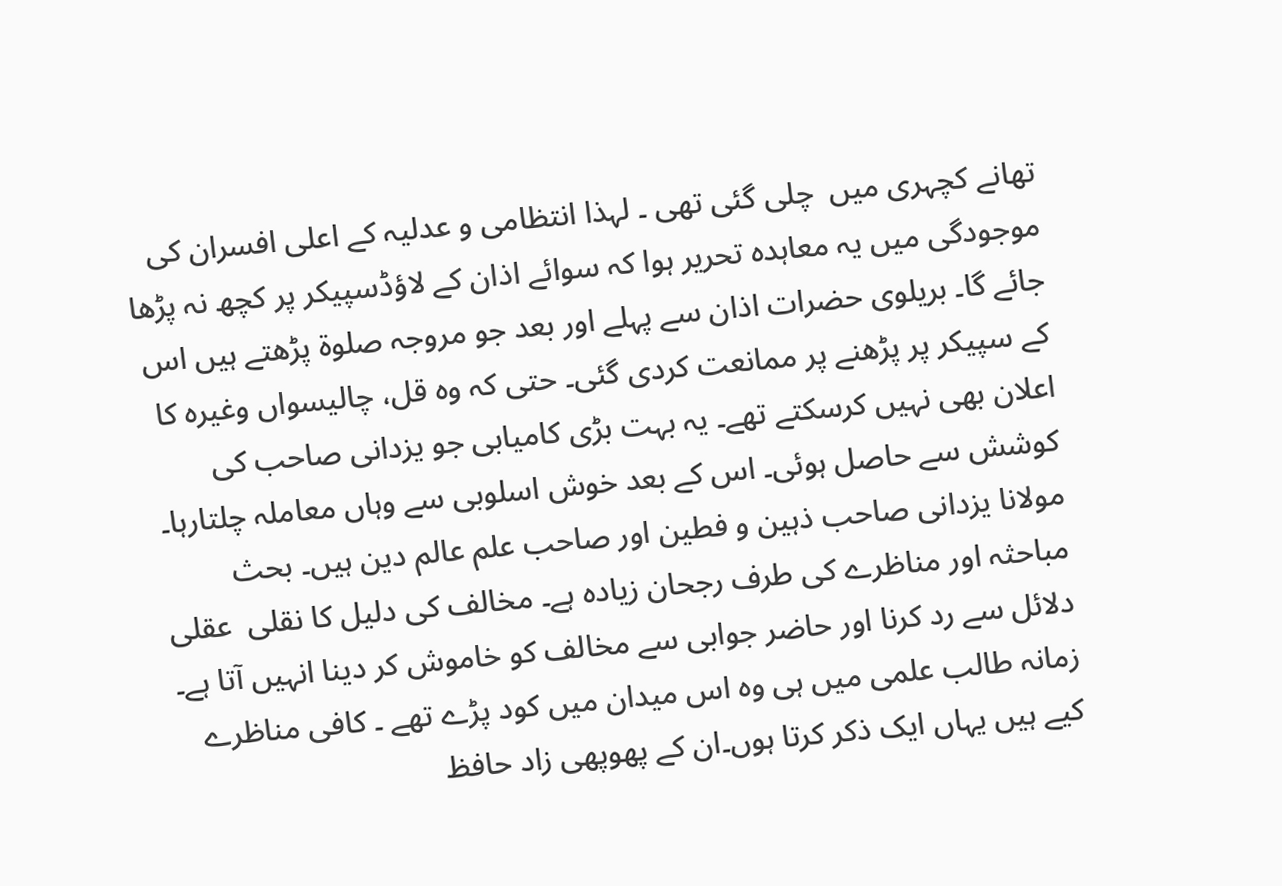تھانے کچہری میں  چلی گئی تھی ۔ لہذا انتظامی و عدلیہ کے اعلی افسران کی موجودگی میں یہ معاہدہ تحریر ہوا کہ سوائے اذان کے لاؤڈسپیکر پر کچھ نہ پڑھا جائے گا۔ بریلوی حضرات اذان سے پہلے اور بعد جو مروجہ صلوۃ پڑھتے ہیں اس کے سپیکر پر پڑھنے پر ممانعت کردی گئی۔ حتی کہ وہ قل، چالیسواں وغیرہ کا اعلان بھی نہیں کرسکتے تھے۔ یہ بہت بڑی کامیابی جو یزدانی صاحب کی کوشش سے حاصل ہوئی۔ اس کے بعد خوش اسلوبی سے وہاں معاملہ چلتارہا۔ مولانا یزدانی صاحب ذہین و فطین اور صاحب علم عالم دین ہیں۔ بحث مباحثہ اور مناظرے کی طرف رجحان زیادہ ہے۔ مخالف کی دلیل کا نقلی  عقلی دلائل سے رد کرنا اور حاضر جوابی سے مخالف کو خاموش کر دینا انہیں آتا ہے۔ زمانہ طالب علمی میں ہی وہ اس میدان میں کود پڑے تھے ۔ کافی مناظرے کیے ہیں یہاں ایک ذکر کرتا ہوں۔ان کے پھوپھی زاد حافظ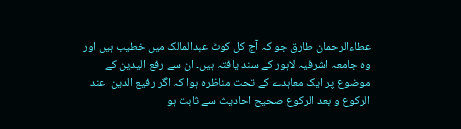عطاءالرحمان طارق جو کہ آج کل کوٹ عبدالمالک میں خطیب ہیں اور وہ جامعہ اشرفیہ لاہور کے سند یافتہ ہیں۔ ان سے رفع الیدین کے موضوع پر ایک معاہدے کے تحت مناظرہ ہوا کہ اگر رفیع الدین  عند الرکوع و بعد الرکوع صحیح احادیث سے ثابت ہو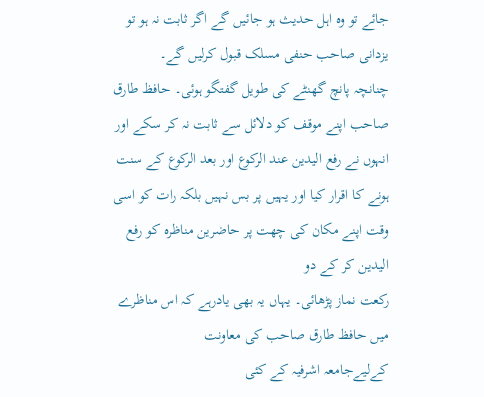جائے تو وہ اہل حدیث ہو جائیں گے اگر ثابت نہ ہو تو یزدانی صاحب حنفی مسلک قبول کرلیں گے۔
چنانچہ پانچ گھنٹے کی طویل گفتگو ہوئی۔ حافظ طارق صاحب اپنے موقف کو دلائل سے ثابت نہ کر سکے اور انہوں نے رفع الیدین عند الرکوع اور بعد الرکوع کے سنت ہونے کا اقرار کیا اور یہیں پر بس نہیں بلکہ رات کو اسی وقت اپنے مکان کی چھت پر حاضرین مناظرہ کو رفع الیدین کر کے دو
رکعت نماز پڑھائی۔ یہاں یہ بھی یادرہے کہ اس مناظرے میں حافظ طارق صاحب کی معاونت
کےلیےجامعہ اشرفیہ کے کئی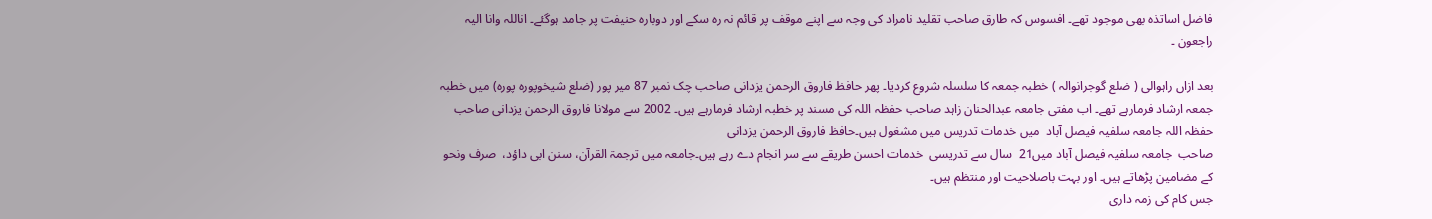فاضل اساتذہ بھی موجود تھے۔ افسوس کہ طارق صاحب تقلید نامراد کی وجہ سے اپنے موقف پر قائم نہ رہ سکے اور دوبارہ حنیفت پر جامد ہوگئے۔ اناللہ وانا الیہ راجعون ۔

بعد ازاں راہوالی ( ضلع گوجرانوالہ ) خطبہ جمعہ کا سلسلہ شروع کردیا۔ پھر حافظ فاروق الرحمن یزدانی صاحب چک نمبر 87 میر پور (ضلع شیخوپورہ پورہ) میں خطبہ جمعہ ارشاد فرمارہے تھے۔ اب مفتی جامعہ عبدالحنان زاہد صاحب حفظہ اللہ کی مسند پر خطبہ ارشاد فرمارہے ہیں۔ 2002 سے مولانا فاروق الرحمن یزدانی صاحب حفظہ اللہ جامعہ سلفیہ فیصل آباد  میں خدمات تدریس میں مشغول ہیں۔حافظ فاروق الرحمن یزدانی
صاحب  جامعہ سلفیہ فیصل آباد میں21  سال سے تدریسی  خدمات احسن طریقے سے سر انجام دے رہے ہیں۔جامعہ میں ترجمۃ القرآن، سنن ابی داؤد،  صرف ونحو کے مضامین پڑھاتے ہیں۔ اور بہت باصلاحیت اور منتظم ہیں۔
جس کام کی زمہ داری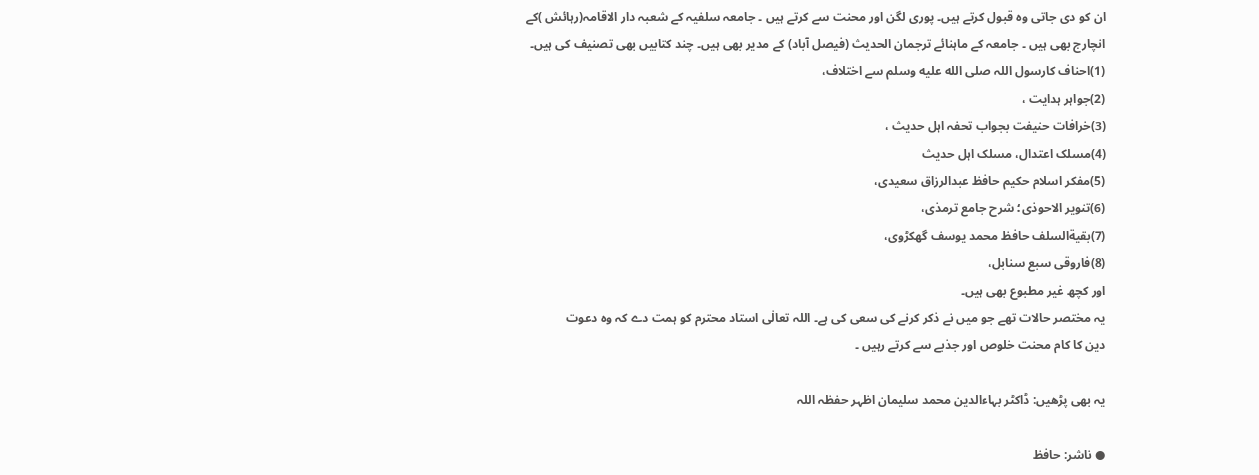ان کو دی جاتی وہ قبول کرتے ہیں۔ پوری لگن اور محنت سے کرتے ہیں ۔ جامعہ سلفیہ کے شعبہ دار الاقامہ(رہائش )کے انچارج بھی ہیں ۔ جامعہ کے ماہنائے ترجمان الحدیث (فیصل آباد) کے مدیر بھی ہیں۔ چند کتابیں بھی تصنیف کی ہیں۔
(1)احناف کارسول اللہ صلى الله عليه وسلم سے اختلاف،
(2)جواہر ہدایت ،
(3)خرافات حنیفت بجواب تحفہ اہل حدیث ،
(4)مسلک اعتدال، مسلک اہل حدیث
(5)مفکر اسلام حکیم حافظ عبدالرزاق سعیدی،
(6)تنویر الاحوذی؛ شرح جامع ترمذی،
(7)بقیةالسلف حافظ محمد یوسف گھکڑوی،
(8)فاروقی سبع سنابل،
اور کچھ غیر مطبوع بھی ہیں۔
یہ مختصر حالات تھے جو میں نے ذکر کرنے کی سعی کی ہے۔ اللہ تعالٰی استاد محترم کو ہمت دے کہ وہ دعوت
دین کا کام محنت خلوص اور جذبے سے کرتے رہیں ۔

یہ بھی پڑھیں: ڈاکٹر بہاءالدین محمد سلیمان اظہر حفظہ اللہ

● ناشر: حافظ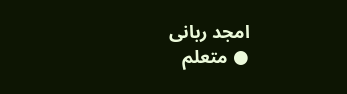امجد ربانی
● متعلم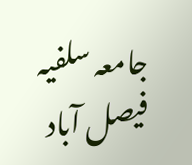جامعہ سلفیہ فیصل آباد